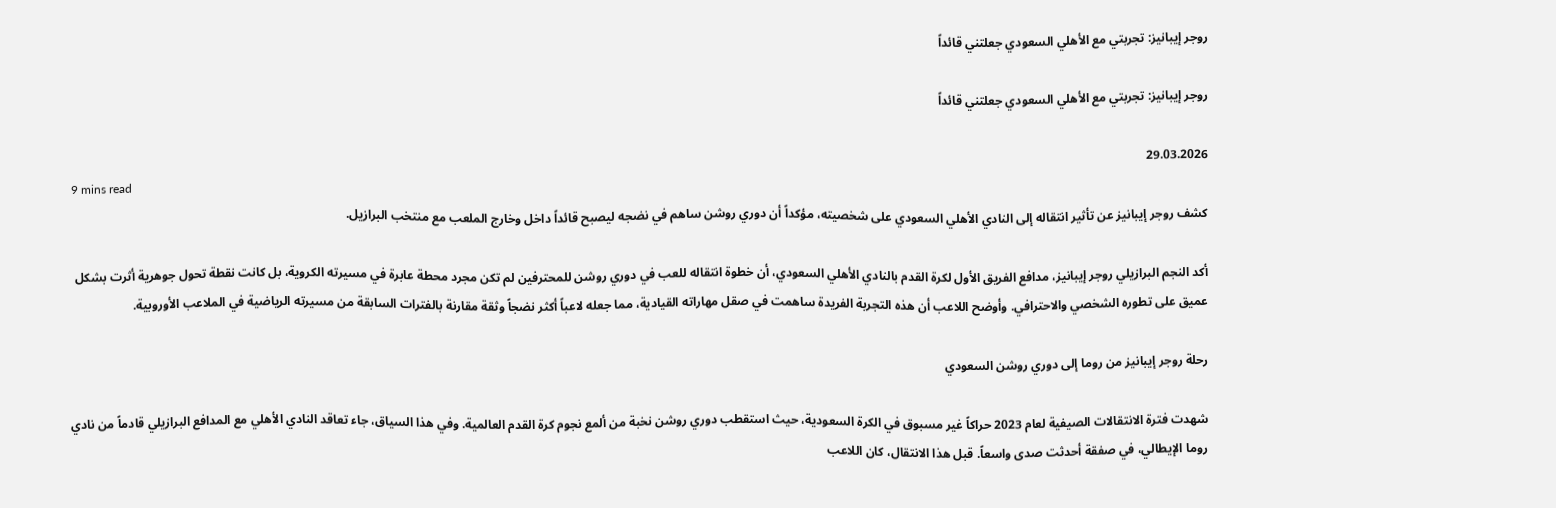روجر إيبانيز: تجربتي مع الأهلي السعودي جعلتني قائداً

روجر إيبانيز: تجربتي مع الأهلي السعودي جعلتني قائداً

29.03.2026
9 mins read
كشف روجر إيبانيز عن تأثير انتقاله إلى النادي الأهلي السعودي على شخصيته، مؤكداً أن دوري روشن ساهم في نضجه ليصبح قائداً داخل وخارج الملعب مع منتخب البرازيل.

أكد النجم البرازيلي روجر إيبانيز، مدافع الفريق الأول لكرة القدم بالنادي الأهلي السعودي، أن خطوة انتقاله للعب في دوري روشن للمحترفين لم تكن مجرد محطة عابرة في مسيرته الكروية، بل كانت نقطة تحول جوهرية أثرت بشكل عميق على تطوره الشخصي والاحترافي. وأوضح اللاعب أن هذه التجربة الفريدة ساهمت في صقل مهاراته القيادية، مما جعله لاعباً أكثر نضجاً وثقة مقارنة بالفترات السابقة من مسيرته الرياضية في الملاعب الأوروبية.

رحلة روجر إيبانيز من روما إلى دوري روشن السعودي

شهدت فترة الانتقالات الصيفية لعام 2023 حراكاً غير مسبوق في الكرة السعودية، حيث استقطب دوري روشن نخبة من ألمع نجوم كرة القدم العالمية. وفي هذا السياق، جاء تعاقد النادي الأهلي مع المدافع البرازيلي قادماً من نادي روما الإيطالي، في صفقة أحدثت صدى واسعاً. قبل هذا الانتقال، كان اللاعب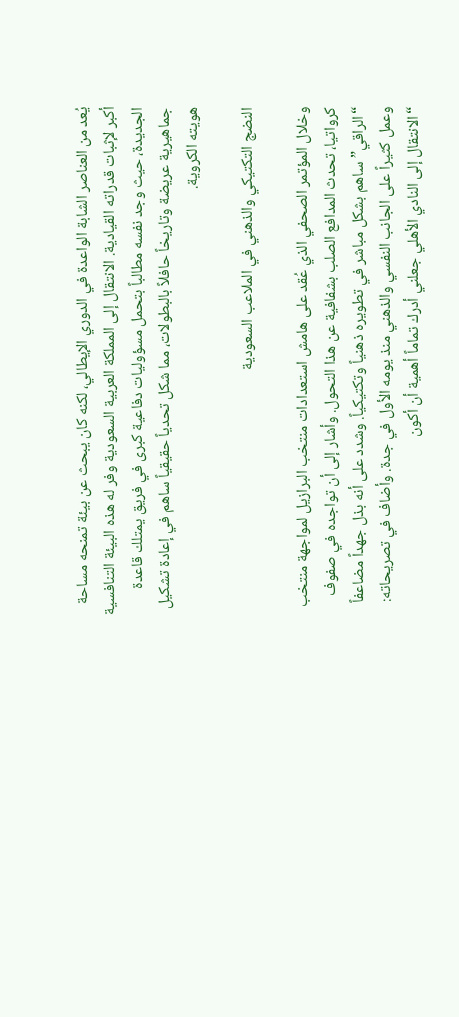يُعد من العناصر الشابة الواعدة في الدوري الإيطالي، لكنه كان يبحث عن بيئة تمنحه مساحة أكبر لإثبات قدراته القيادية. الانتقال إلى المملكة العربية السعودية وفر له هذه البيئة التنافسية الجديدة، حيث وجد نفسه مطالباً بتحمل مسؤوليات دفاعية كبرى في فريق يمتلك قاعدة جماهيرية عريضة وتاريخاً حافلاً بالبطولات، مما شكل تحدياً حقيقياً ساهم في إعادة تشكيل هويته الكروية.

النضج التكتيكي والذهني في الملاعب السعودية

وخلال المؤتمر الصحفي الذي عُقد على هامش استعدادات منتخب البرازيل لمواجهة منتخب كرواتيا، تحدث المدافع الصلب بشفافية عن هذا التحول. وأشار إلى أن تواجده في صفوف “الراقي” ساهم بشكل مباشر في تطويره ذهنياً وتكتيكياً. وشدد على أنه بذل جهداً مضاعفاً وعمل كثيراً على الجانب النفسي والذهني منذ يومه الأول في جدة. وأضاف في تصريحاته: “الانتقال إلى النادي الأهلي جعلني أدرك تماماً أهمية أن أكون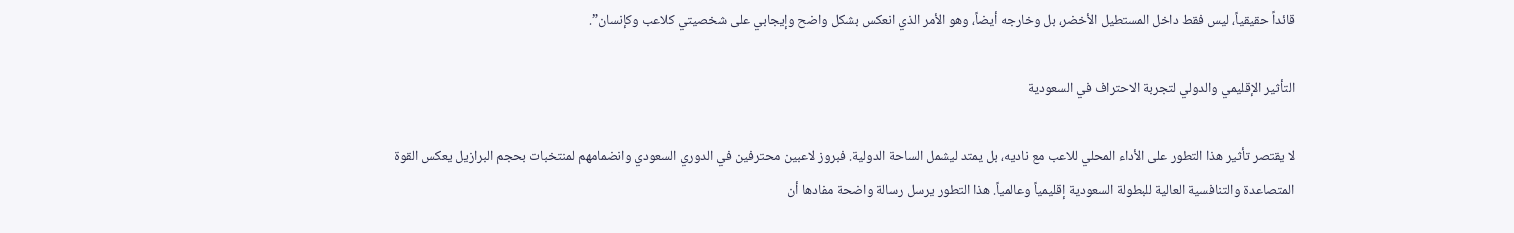قائداً حقيقياً، ليس فقط داخل المستطيل الأخضر، بل وخارجه أيضاً، وهو الأمر الذي انعكس بشكل واضح وإيجابي على شخصيتي كلاعب وكإنسان”.

التأثير الإقليمي والدولي لتجربة الاحتراف في السعودية

لا يقتصر تأثير هذا التطور على الأداء المحلي للاعب مع ناديه، بل يمتد ليشمل الساحة الدولية. فبروز لاعبين محترفين في الدوري السعودي وانضمامهم لمنتخبات بحجم البرازيل يعكس القوة المتصاعدة والتنافسية العالية للبطولة السعودية إقليمياً وعالمياً. هذا التطور يرسل رسالة واضحة مفادها أن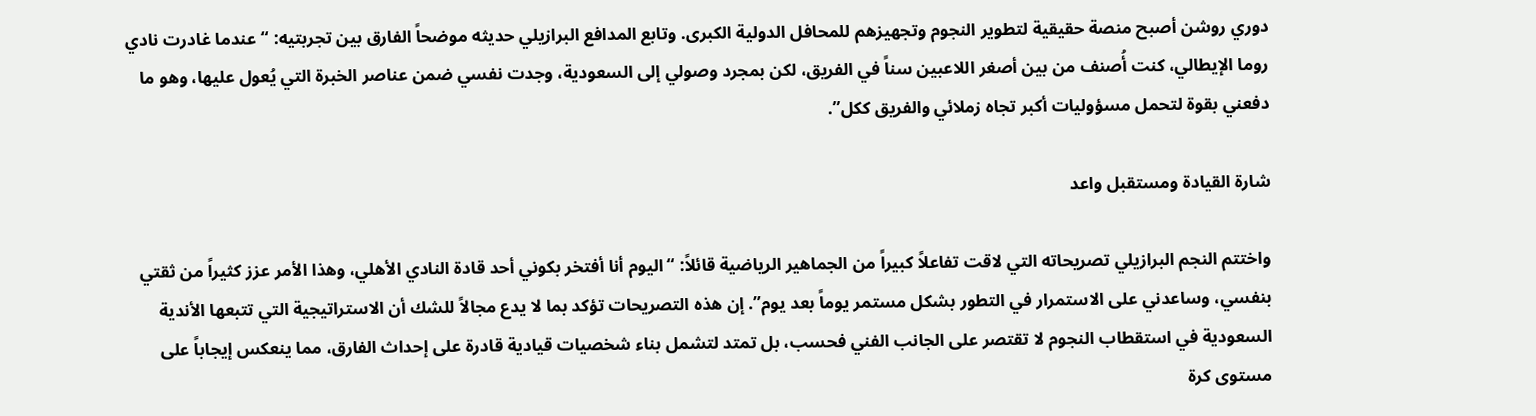دوري روشن أصبح منصة حقيقية لتطوير النجوم وتجهيزهم للمحافل الدولية الكبرى. وتابع المدافع البرازيلي حديثه موضحاً الفارق بين تجربتيه: “عندما غادرت نادي روما الإيطالي، كنت أُصنف من بين أصغر اللاعبين سناً في الفريق، لكن بمجرد وصولي إلى السعودية، وجدت نفسي ضمن عناصر الخبرة التي يُعول عليها، وهو ما دفعني بقوة لتحمل مسؤوليات أكبر تجاه زملائي والفريق ككل”.

شارة القيادة ومستقبل واعد

واختتم النجم البرازيلي تصريحاته التي لاقت تفاعلاً كبيراً من الجماهير الرياضية قائلاً: “اليوم أنا أفتخر بكوني أحد قادة النادي الأهلي، وهذا الأمر عزز كثيراً من ثقتي بنفسي، وساعدني على الاستمرار في التطور بشكل مستمر يوماً بعد يوم”. إن هذه التصريحات تؤكد بما لا يدع مجالاً للشك أن الاستراتيجية التي تتبعها الأندية السعودية في استقطاب النجوم لا تقتصر على الجانب الفني فحسب، بل تمتد لتشمل بناء شخصيات قيادية قادرة على إحداث الفارق، مما ينعكس إيجاباً على مستوى كرة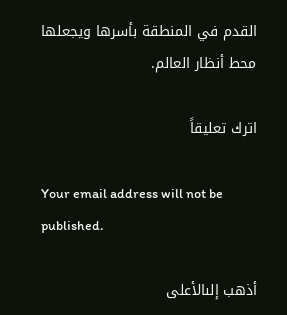القدم في المنطقة بأسرها ويجعلها محط أنظار العالم.

اترك تعليقاً

Your email address will not be published.

أذهب إلىالأعلى